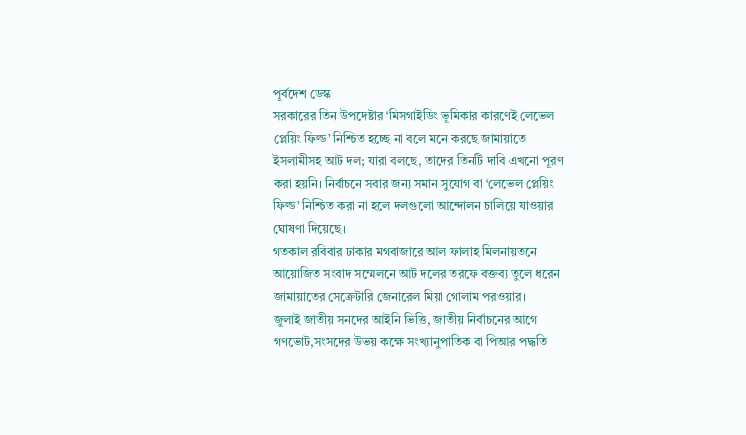পূর্বদেশ ডেস্ক
সরকারের তিন উপদেষ্টার ‘মিসগাইডিং ভূমিকার কারণেই লেভেল প্লেয়িং ফিল্ড’ নিশ্চিত হচ্ছে না বলে মনে করছে জামায়াতে ইসলামীসহ আট দল; যারা বলছে, তাদের তিনটি দাবি এখনো পূরণ করা হয়নি। নির্বাচনে সবার জন্য সমান সুযোগ বা ‘লেভেল প্লেয়িং ফিল্ড’ নিশ্চিত করা না হলে দলগুলো আন্দোলন চালিয়ে যাওয়ার ঘোষণা দিয়েছে।
গতকাল রবিবার ঢাকার মগবাজারে আল ফালাহ মিলনায়তনে আয়োজিত সংবাদ সম্মেলনে আট দলের তরফে বক্তব্য তুলে ধরেন জামায়াতের সেক্রেটারি জেনারেল মিয়া গোলাম পরওয়ার।
জুলাই জাতীয় সনদের আইনি ভিত্তি, জাতীয় নির্বাচনের আগে গণভোট,সংসদের উভয় কক্ষে সংখ্যানুপাতিক বা পিআর পদ্ধতি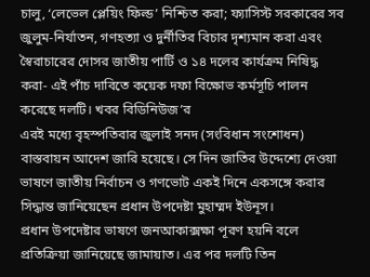চালু, ‘লেভেল প্লেয়িং ফিল্ড’ নিশ্চিত করা; ফ্যাসিস্ট সরকারের সব জুলুম-নির্যাতন, গণহত্যা ও দুর্নীতির বিচার দৃশ্যমান করা এবং স্বৈরাচারের দোসর জাতীয় পার্টি ও ১৪ দলের কার্যক্রম নিষিদ্ধ করা- এই পাঁচ দাবিতে কয়েক দফা বিক্ষোভ কর্মসূচি পালন করেছে দলটি। খবর বিডিনিউজ’র
এরই মধ্যে বৃহস্পতিবার জুলাই সনদ (সংবিধান সংশোধন) বাস্তবায়ন আদেশ জারি হয়েছে। সে দিন জাতির উদ্দেশ্যে দেওয়া ভাষণে জাতীয় নির্বাচন ও গণভোট একই দিনে একসঙ্গে করার সিদ্ধান্ত জানিয়েছেন প্রধান উপদেষ্টা মুহাম্মদ ইউনূস।
প্রধান উপদেষ্টার ভাষণে জনআকাক্সক্ষা পূরণ হয়নি বলে প্রতিক্রিয়া জানিয়েছে জামায়াত। এর পর দলটি তিন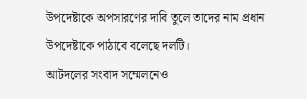উপদেষ্টাকে অপসারণের দাবি তুলে তাদের নাম প্রধান উপদেষ্টাকে পাঠাবে বলেছে দলটি।
আটদলের সংবাদ সম্মেলনেও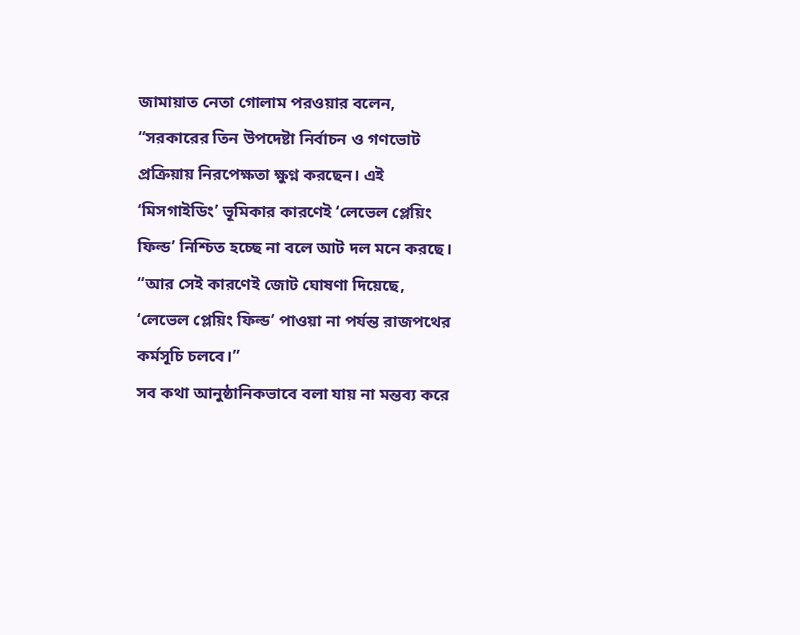জামায়াত নেতা গোলাম পরওয়ার বলেন, “সরকারের তিন উপদেষ্টা নির্বাচন ও গণভোট প্রক্রিয়ায় নিরপেক্ষতা ক্ষুণ্ন করছেন। এই ‘মিসগাইডিং’ ভূমিকার কারণেই ‘লেভেল প্লেয়িং ফিল্ড’ নিশ্চিত হচ্ছে না বলে আট দল মনে করছে। “আর সেই কারণেই জোট ঘোষণা দিয়েছে, ‘লেভেল প্লেয়িং ফিল্ড’ পাওয়া না পর্যন্ত রাজপথের কর্মসূচি চলবে।”
সব কথা আনুষ্ঠানিকভাবে বলা যায় না মন্তব্য করে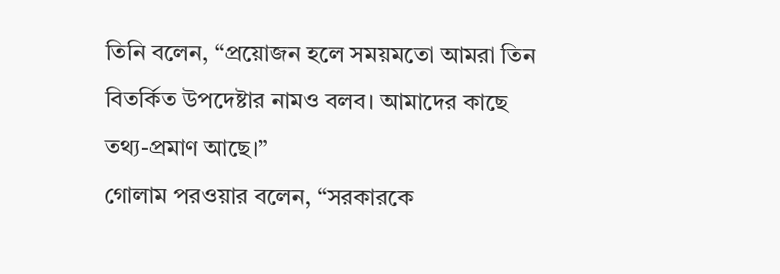তিনি বলেন, “প্রয়োজন হলে সময়মতো আমরা তিন বিতর্কিত উপদেষ্টার নামও বলব। আমাদের কাছে তথ্য-প্রমাণ আছে।”
গোলাম পরওয়ার বলেন, “সরকারকে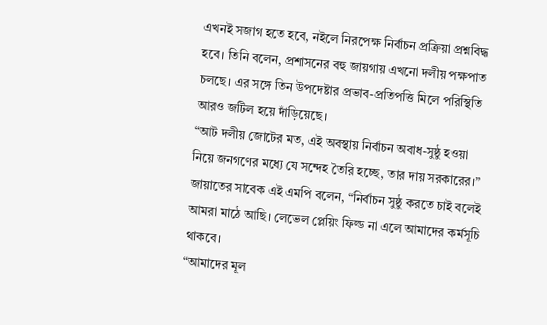এখনই সজাগ হতে হবে, নইলে নিরপেক্ষ নির্বাচন প্রক্রিয়া প্রশ্নবিদ্ধ হবে। তিনি বলেন, প্রশাসনের বহু জায়গায় এখনো দলীয় পক্ষপাত চলছে। এর সঙ্গে তিন উপদেষ্টার প্রভাব-প্রতিপত্তি মিলে পরিস্থিতি আরও জটিল হয়ে দাঁড়িয়েছে।
“আট দলীয় জোটের মত, এই অবস্থায় নির্বাচন অবাধ-সুষ্ঠু হওয়া নিয়ে জনগণের মধ্যে যে সন্দেহ তৈরি হচ্ছে, তার দায় সরকারের।”
জায়াতের সাবেক এই এমপি বলেন, “নির্বাচন সুষ্ঠু করতে চাই বলেই আমরা মাঠে আছি। লেভেল প্লেয়িং ফিল্ড না এলে আমাদের কর্মসূচি থাকবে।
“আমাদের মূল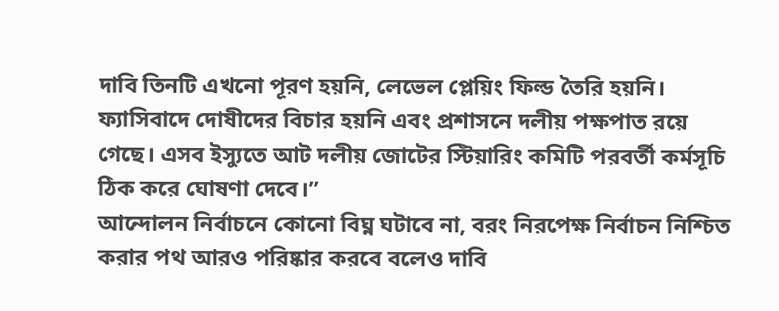দাবি তিনটি এখনো পূরণ হয়নি, লেভেল প্লেয়িং ফিল্ড তৈরি হয়নি। ফ্যাসিবাদে দোষীদের বিচার হয়নি এবং প্রশাসনে দলীয় পক্ষপাত রয়ে গেছে। এসব ইস্যুতে আট দলীয় জোটের স্টিয়ারিং কমিটি পরবর্তী কর্মসূচি ঠিক করে ঘোষণা দেবে।”
আন্দোলন নির্বাচনে কোনো বিঘ্ন ঘটাবে না, বরং নিরপেক্ষ নির্বাচন নিশ্চিত করার পথ আরও পরিষ্কার করবে বলেও দাবি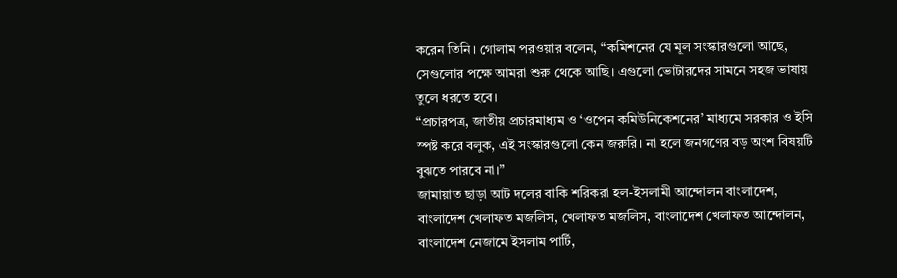করেন তিনি। গোলাম পরওয়ার বলেন, “কমিশনের যে মূল সংস্কারগুলো আছে, সেগুলোর পক্ষে আমরা শুরু থেকে আছি। এগুলো ভোটারদের সামনে সহজ ভাষায় তুলে ধরতে হবে।
“প্রচারপত্র, জাতীয় প্রচারমাধ্যম ও ‘ওপেন কমিউনিকেশনের’ মাধ্যমে সরকার ও ইসি স্পষ্ট করে বলুক, এই সংস্কারগুলো কেন জরুরি। না হলে জনগণের বড় অংশ বিষয়টি বুঝতে পারবে না।”
জামায়াত ছাড়া আট দলের বাকি শরিকরা হল-ইসলামী আন্দোলন বাংলাদেশ, বাংলাদেশ খেলাফত মজলিস, খেলাফত মজলিস, বাংলাদেশ খেলাফত আন্দোলন, বাংলাদেশ নেজামে ইসলাম পার্টি,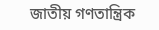জাতীয় গণতান্ত্রিক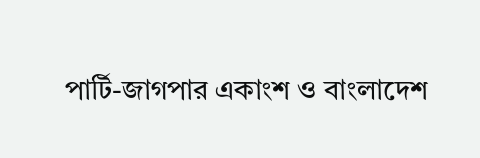পার্টি-জাগপার একাংশ ও বাংলাদেশ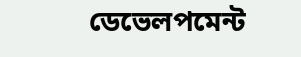ডেভেলপমেন্ট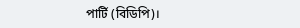পার্টি (বিডিপি)।